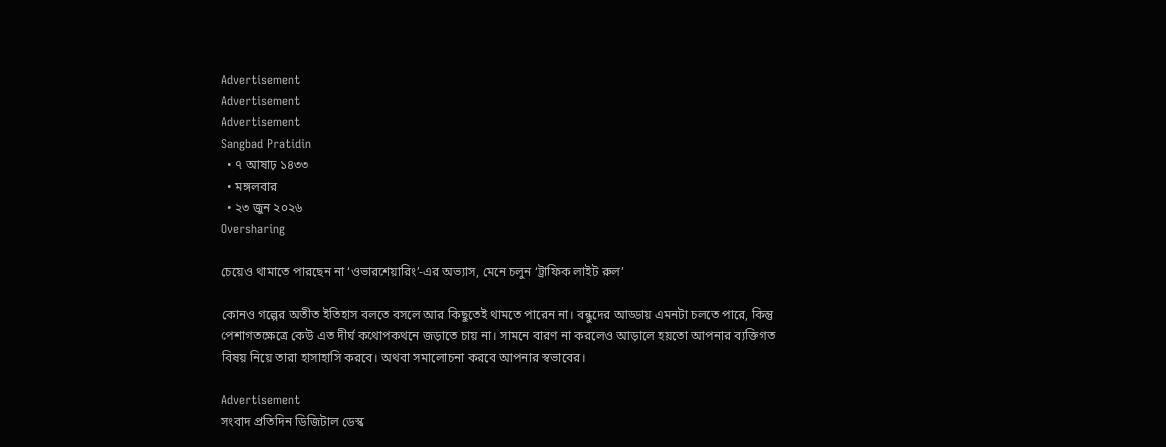Advertisement
Advertisement
Advertisement
Sangbad Pratidin
  • ৭ আষাঢ় ১৪৩৩
  • মঙ্গলবার
  • ২৩ জুন ২০২৬
Oversharing

চেয়েও থামাতে পারছেন না ‘ওভারশেয়ারিং’-এর অভ্যাস, মেনে চলুন ‘ট্রাফিক লাইট রুল’

কোনও গল্পের অতীত ইতিহাস বলতে বসলে আর কিছুতেই থামতে পারেন না। বন্ধুদের আড্ডায় এমনটা চলতে পারে, কিন্তু পেশাগতক্ষেত্রে কেউ এত দীর্ঘ কথোপকথনে জড়াতে চায় না। সামনে বারণ না করলেও আড়ালে হয়তো আপনার ব্যক্তিগত বিষয় নিয়ে তারা হাসাহাসি করবে। অথবা সমালোচনা করবে আপনার স্বভাবের।

Advertisement
সংবাদ প্রতিদিন ডিজিটাল ডেস্ক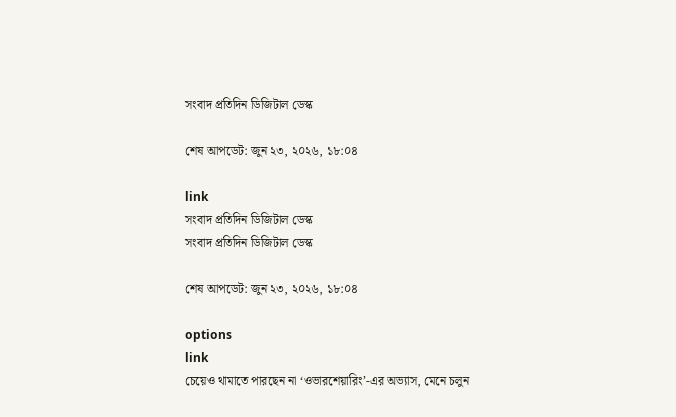সংবাদ প্রতিদিন ডিজিটাল ডেস্ক

শেষ আপডেট: জুন ২৩, ২০২৬, ১৮:০৪

link
সংবাদ প্রতিদিন ডিজিটাল ডেস্ক
সংবাদ প্রতিদিন ডিজিটাল ডেস্ক

শেষ আপডেট: জুন ২৩, ২০২৬, ১৮:০৪

options
link
চেয়েও থামাতে পারছেন না ‘ওভারশেয়ারিং’-এর অভ্যাস, মেনে চলুন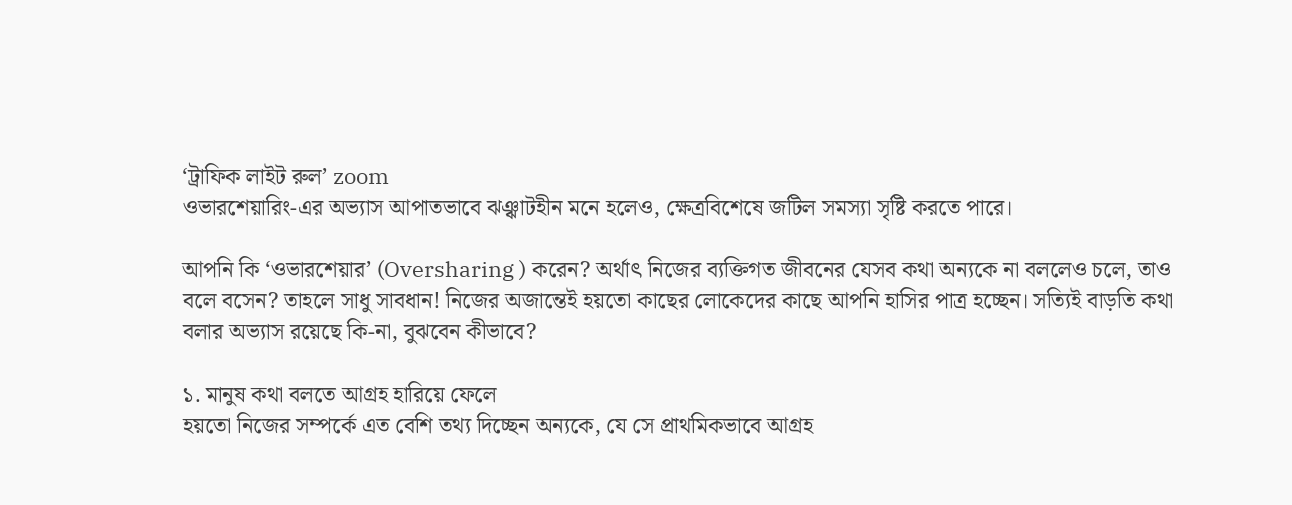‘ট্রাফিক লাইট রুল’ zoom
ওভারশেয়ারিং-এর অভ্যাস আপাতভাবে ঝঞ্ঝাটহীন মনে হলেও, ক্ষেত্রবিশেষে জটিল সমস্যা সৃষ্টি করতে পারে।

আপনি কি ‘ওভারশেয়ার’ (Oversharing ) করেন? অর্থাৎ নিজের ব্যক্তিগত জীবনের যেসব কথা অন্যকে না বললেও চলে, তাও বলে বসেন? তাহলে সাধু সাবধান! নিজের অজান্তেই হয়তো কাছের লোকেদের কাছে আপনি হাসির পাত্র হচ্ছেন। সত্যিই বাড়তি কথা বলার অভ্যাস রয়েছে কি-না, বুঝবেন কীভাবে?

১. মানুষ কথা বলতে আগ্রহ হারিয়ে ফেলে
হয়তো নিজের সম্পর্কে এত বেশি তথ্য দিচ্ছেন অন্যকে, যে সে প্রাথমিকভাবে আগ্রহ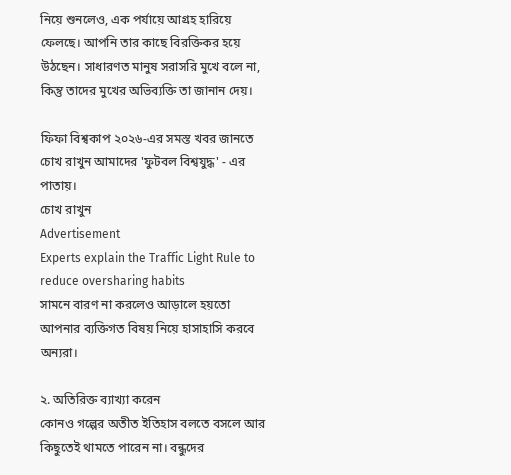নিয়ে শুনলেও, এক পর্যায়ে আগ্রহ হারিয়ে ফেলছে। আপনি তার কাছে বিরক্তিকর হয়ে উঠছেন। সাধারণত মানুষ সরাসরি মুখে বলে না, কিন্তু তাদের মুখের অভিব্যক্তি তা জানান দেয়।

ফিফা বিশ্বকাপ ২০২৬-এর সমস্ত খবর জানতে চোখ রাখুন আমাদের 'ফুটবল বিশ্বযুদ্ধ' - এর পাতায়।
চোখ রাখুন
Advertisement
Experts explain the Traffic Light Rule to reduce oversharing habits
সামনে বারণ না করলেও আড়ালে হয়তো আপনার ব্যক্তিগত বিষয় নিয়ে হাসাহাসি করবে অন্যরা।

২. অতিরিক্ত ব্যাখ্যা করেন
কোনও গল্পের অতীত ইতিহাস বলতে বসলে আর কিছুতেই থামতে পারেন না। বন্ধুদের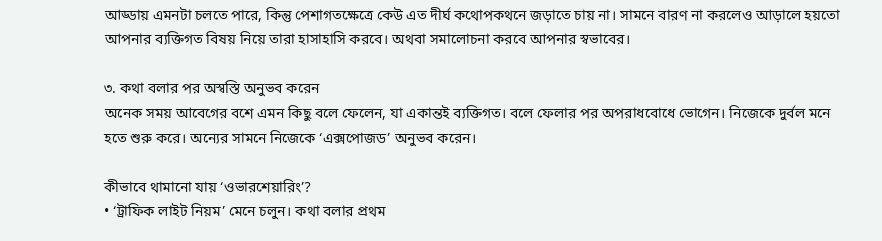আড্ডায় এমনটা চলতে পারে, কিন্তু পেশাগতক্ষেত্রে কেউ এত দীর্ঘ কথোপকথনে জড়াতে চায় না। সামনে বারণ না করলেও আড়ালে হয়তো আপনার ব্যক্তিগত বিষয় নিয়ে তারা হাসাহাসি করবে। অথবা সমালোচনা করবে আপনার স্বভাবের।

৩. কথা বলার পর অস্বস্তি অনুভব করেন
অনেক সময় আবেগের বশে এমন কিছু বলে ফেলেন, যা একান্তই ব্যক্তিগত। বলে ফেলার পর অপরাধবোধে ভোগেন। নিজেকে দুর্বল মনে হতে শুরু করে। অন্যের সামনে নিজেকে ‘এক্সপোজড’ অনুভব করেন।

কীভাবে থামানো যায় ‘ওভারশেয়ারিং’?
• ‘ট্রাফিক লাইট নিয়ম’ মেনে চলুন। কথা বলার প্রথম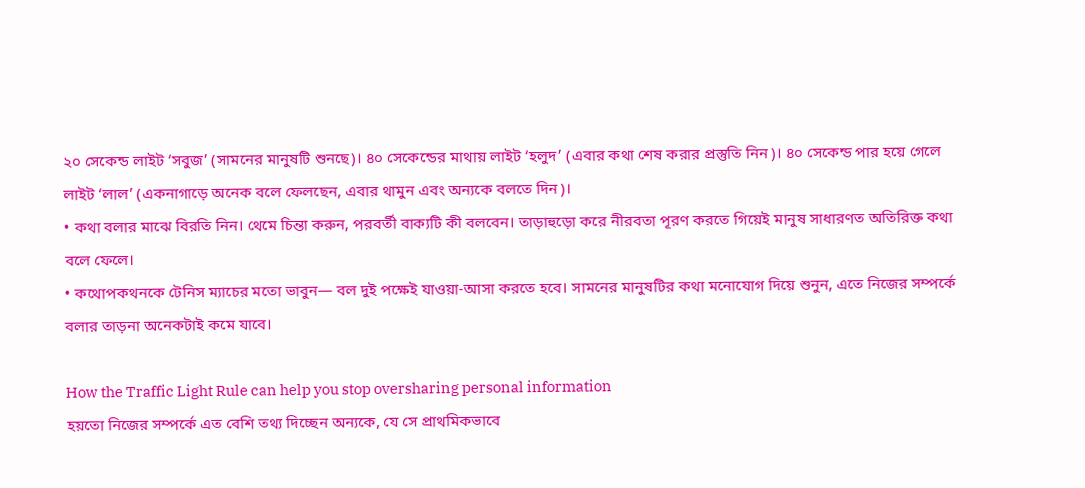২০ সেকেন্ড লাইট ‘সবুজ’ (সামনের মানুষটি শুনছে)। ৪০ সেকেন্ডের মাথায় লাইট ‘হলুদ’ (এবার কথা শেষ করার প্রস্তুতি নিন)। ৪০ সেকেন্ড পার হয়ে গেলে লাইট ‘লাল’ (একনাগাড়ে অনেক বলে ফেলছেন, এবার থামুন এবং অন্যকে বলতে দিন)।
• কথা বলার মাঝে বিরতি নিন। থেমে চিন্তা করুন, পরবর্তী বাক্যটি কী বলবেন। তাড়াহুড়ো করে নীরবতা পূরণ করতে গিয়েই মানুষ সাধারণত অতিরিক্ত কথা বলে ফেলে।
• কথোপকথনকে টেনিস ম্যাচের মতো ভাবুন— বল দুই পক্ষেই যাওয়া-আসা করতে হবে। সামনের মানুষটির কথা মনোযোগ দিয়ে শুনুন, এতে নিজের সম্পর্কে বলার তাড়না অনেকটাই কমে যাবে।

How the Traffic Light Rule can help you stop oversharing personal information
হয়তো নিজের সম্পর্কে এত বেশি তথ্য দিচ্ছেন অন্যকে, যে সে প্রাথমিকভাবে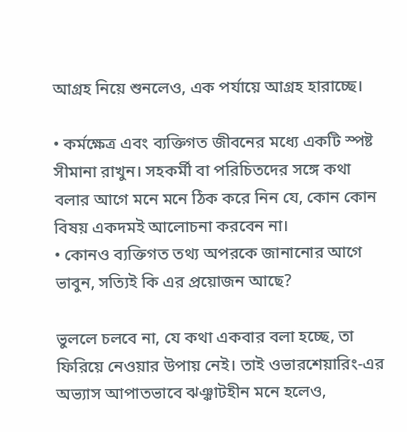আগ্রহ নিয়ে শুনলেও, এক পর্যায়ে আগ্রহ হারাচ্ছে।

• কর্মক্ষেত্র এবং ব্যক্তিগত জীবনের মধ্যে একটি স্পষ্ট সীমানা রাখুন। সহকর্মী বা পরিচিতদের সঙ্গে কথা বলার আগে মনে মনে ঠিক করে নিন যে, কোন কোন বিষয় একদমই আলোচনা করবেন না।
• কোনও ব্যক্তিগত তথ্য অপরকে জানানোর আগে ভাবুন, সত্যিই কি এর প্রয়োজন আছে?

ভুললে চলবে না, যে কথা একবার বলা হচ্ছে, তা ফিরিয়ে নেওয়ার উপায় নেই। তাই ওভারশেয়ারিং-এর অভ্যাস আপাতভাবে ঝঞ্ঝাটহীন মনে হলেও,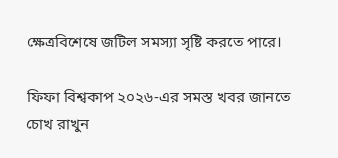ক্ষেত্রবিশেষে জটিল সমস্যা সৃষ্টি করতে পারে।

ফিফা বিশ্বকাপ ২০২৬-এর সমস্ত খবর জানতে চোখ রাখুন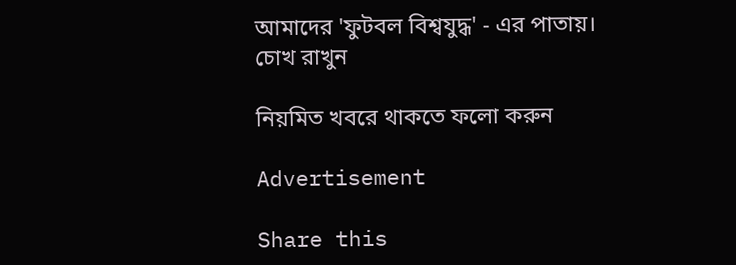আমাদের 'ফুটবল বিশ্বযুদ্ধ' - এর পাতায়।
চোখ রাখুন

নিয়মিত খবরে থাকতে ফলো করুন

Advertisement

Share this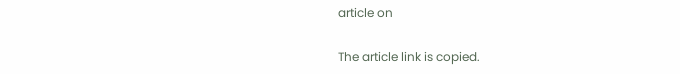article on

The article link is copied.